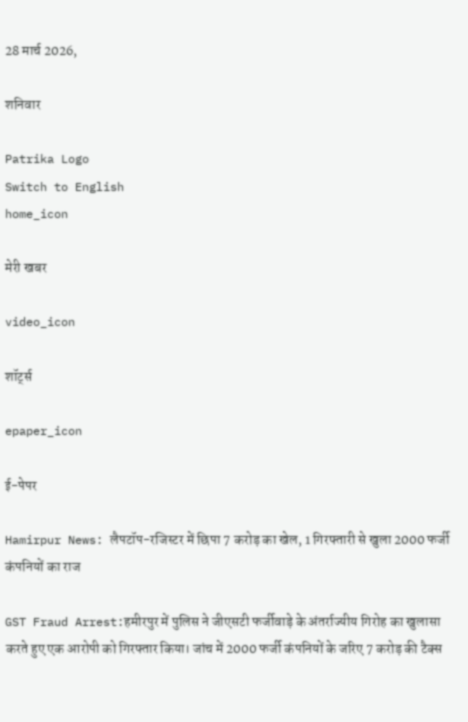28 मार्च 2026,

शनिवार

Patrika Logo
Switch to English
home_icon

मेरी खबर

video_icon

शॉर्ट्स

epaper_icon

ई-पेपर

Hamirpur News: लैपटॉप-रजिस्टर में छिपा 7 करोड़ का खेल, 1 गिरफ्तारी से खुला 2000 फर्जी कंपनियों का राज

GST Fraud Arrest:हमीरपुर में पुलिस ने जीएसटी फर्जीवाड़े के अंतर्राज्यीय गिरोह का खुलासा करते हुए एक आरोपी को गिरफ्तार किया। जांच में 2000 फर्जी कंपनियों के जरिए 7 करोड़ की टैक्स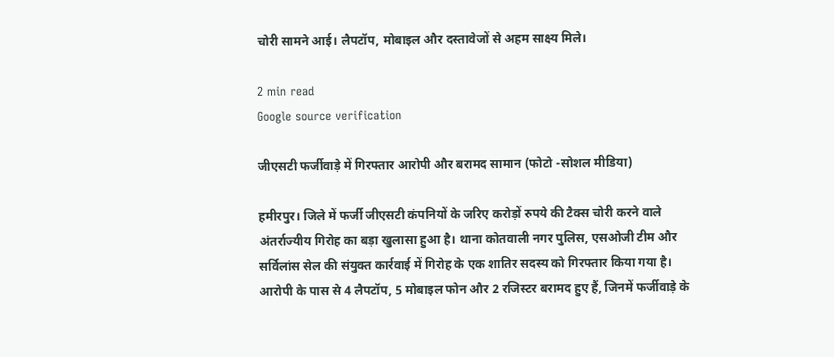चोरी सामने आई। लैपटॉप, मोबाइल और दस्तावेजों से अहम साक्ष्य मिले।

2 min read
Google source verification

जीएसटी फर्जीवाड़े में गिरफ्तार आरोपी और बरामद सामान (फोटो -सोशल मीडिया)

हमीरपुर। जिले में फर्जी जीएसटी कंपनियों के जरिए करोड़ों रुपये की टैक्स चोरी करने वाले अंतर्राज्यीय गिरोह का बड़ा खुलासा हुआ है। थाना कोतवाली नगर पुलिस, एसओजी टीम और सर्विलांस सेल की संयुक्त कार्रवाई में गिरोह के एक शातिर सदस्य को गिरफ्तार किया गया है। आरोपी के पास से 4 लैपटॉप, 5 मोबाइल फोन और 2 रजिस्टर बरामद हुए हैं, जिनमें फर्जीवाड़े के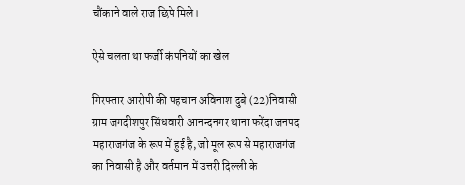चौंकाने वाले राज छिपे मिले।

ऐसे चलता था फर्जी कंपनियों का खेल

गिरफ्तार आरोपी की पहचान अविनाश दुबे (22)निवासी ग्राम जगदीशपुर सिंधवारी आनन्दनगर थाना फरेंदा जनपद महाराजगंज के रूप में हुई है, जो मूल रूप से महाराजगंज का निवासी है और वर्तमान में उत्तरी दिल्ली के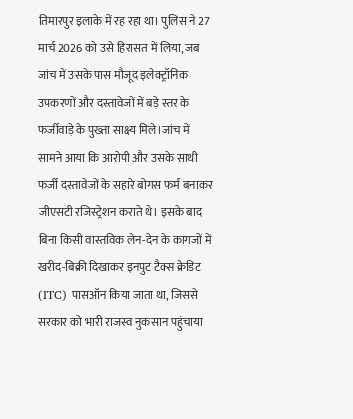तिमारपुर इलाके में रह रहा था। पुलिस ने 27 मार्च 2026 को उसे हिरासत में लिया, जब जांच में उसके पास मौजूद इलेक्ट्रॉनिक उपकरणों और दस्तावेजों में बड़े स्तर के फर्जीवाड़े के पुख्ता साक्ष्य मिले।जांच में सामने आया कि आरोपी और उसके साथी फर्जी दस्तावेजों के सहारे बोगस फर्म बनाकर जीएसटी रजिस्ट्रेशन कराते थे। इसके बाद बिना किसी वास्तविक लेन-देन के कागजों में खरीद-बिक्री दिखाकर इनपुट टैक्स क्रेडिट (ITC) पासऑन किया जाता था, जिससे सरकार को भारी राजस्व नुकसान पहुंचाया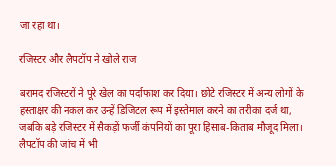जा रहा था।

रजिस्टर और लैपटॉप ने खोले राज

बरामद रजिस्टरों ने पूरे खेल का पर्दाफाश कर दिया। छोटे रजिस्टर में अन्य लोगों के हस्ताक्षर की नकल कर उन्हें डिजिटल रूप में इस्तेमाल करने का तरीका दर्ज था, जबकि बड़े रजिस्टर में सैकड़ों फर्जी कंपनियों का पूरा हिसाब-किताब मौजूद मिला। लैपटॉप की जांच में भी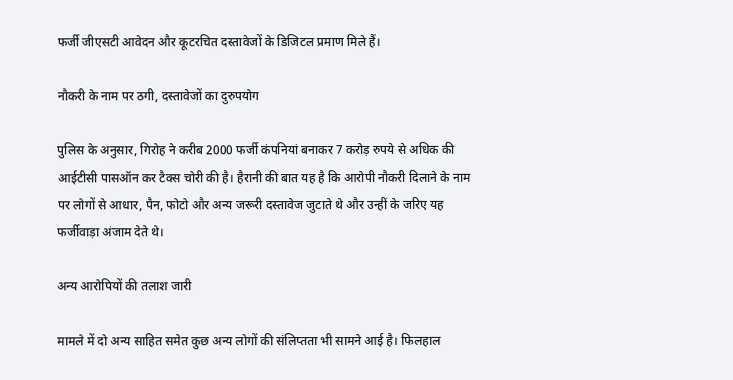फर्जी जीएसटी आवेदन और कूटरचित दस्तावेजों के डिजिटल प्रमाण मिले हैं।

नौकरी के नाम पर ठगी, दस्तावेजों का दुरुपयोग

पुलिस के अनुसार, गिरोह ने करीब 2000 फर्जी कंपनियां बनाकर 7 करोड़ रुपये से अधिक की आईटीसी पासऑन कर टैक्स चोरी की है। हैरानी की बात यह है कि आरोपी नौकरी दिलाने के नाम पर लोगों से आधार, पैन, फोटो और अन्य जरूरी दस्तावेज जुटाते थे और उन्हीं के जरिए यह फर्जीवाड़ा अंजाम देते थे।

अन्य आरोपियों की तलाश जारी

मामले में दो अन्य साहित समेत कुछ अन्य लोगों की संलिप्तता भी सामने आई है। फिलहाल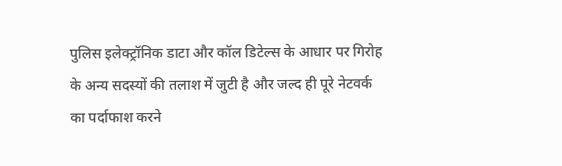पुलिस इलेक्ट्रॉनिक डाटा और कॉल डिटेल्स के आधार पर गिरोह के अन्य सदस्यों की तलाश में जुटी है और जल्द ही पूरे नेटवर्क का पर्दाफाश करने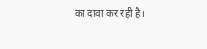का दावा कर रही है।